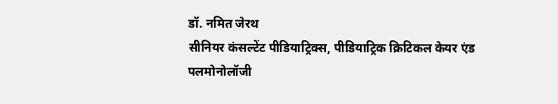डॉ. नमित जेरथ
सीनियर कंसल्टेंट पीडियाट्रिक्स, पीडियाट्रिक क्रिटिकल केयर एंड पलमोनोलॉजी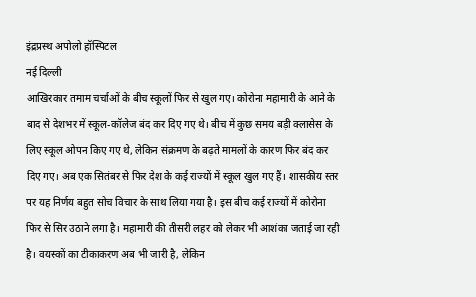इंद्रप्रस्थ अपोलो हॉस्पिटल
नई दिल्ली
आखिरकार तमाम चर्चाओं के बीच स्कूलों फिर से खुल गए। कोरोना महामारी के आने के बाद से देशभर में स्कूल-कॉलेज बंद कर दिए गए थे। बीच में कुछ समय बड़ी क्लासेस के लिए स्कूल ओपन किए गए थे, लेकिन संक्रमण के बढ़ते मामलों के कारण फिर बंद कर दिए गए। अब एक सितंबर से फिर देश के कई राज्यों में स्कूल खुल गए हैं। शासकीय स्तर पर यह निर्णय बहुत सोच विचार के साथ लिया गया है। इस बीच कई राज्यों में कोरोना फिर से सिर उठाने लगा है। महामारी की तीसरी लहर को लेकर भी आशंका जताई जा रही है। वयस्कों का टीकाकरण अब भी जारी है, लेकिन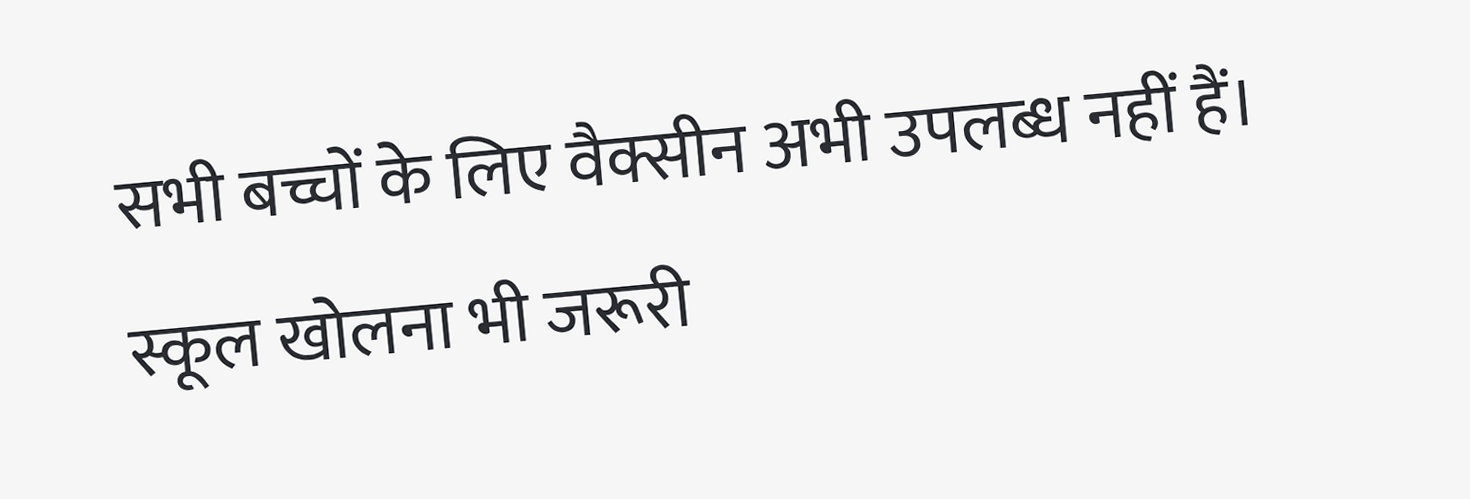सभी बच्चों के लिए वैक्सीन अभी उपलब्ध नहीं हैं। स्कूल खोलना भी जरूरी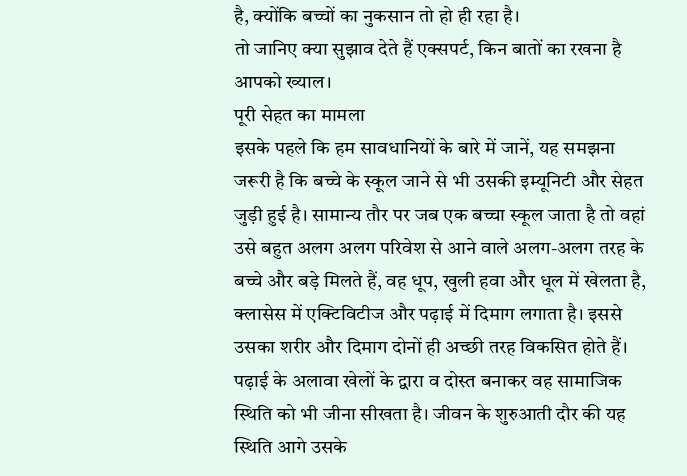है, क्योंकि बच्चों का नुकसान तो हो ही रहा है।
तो जानिए क्या सुझाव देते हैं एक्सपर्ट, किन बातों का रखना है आपको ख्याल।
पूरी सेहत का मामला
इसके पहले कि हम सावधानियों के बारे में जानें, यह समझना जरूरी है कि बच्चे के स्कूल जाने से भी उसकी इम्यूनिटी और सेहत जुड़ी हुई है। सामान्य तौर पर जब एक बच्चा स्कूल जाता है तो वहां उसे बहुत अलग अलग परिवेश से आने वाले अलग-अलग तरह के बच्चे और बड़े मिलते हैं, वह धूप, खुली हवा और धूल में खेलता है, क्लासेस में एक्टिविटीज और पढ़ाई में दिमाग लगाता है। इससे उसका शरीर और दिमाग दोनों ही अच्छी तरह विकसित होते हैं।
पढ़ाई के अलावा खेलों के द्वारा व दोस्त बनाकर वह सामाजिक स्थिति को भी जीना सीखता है। जीवन के शुरुआती दौर की यह स्थिति आगे उसके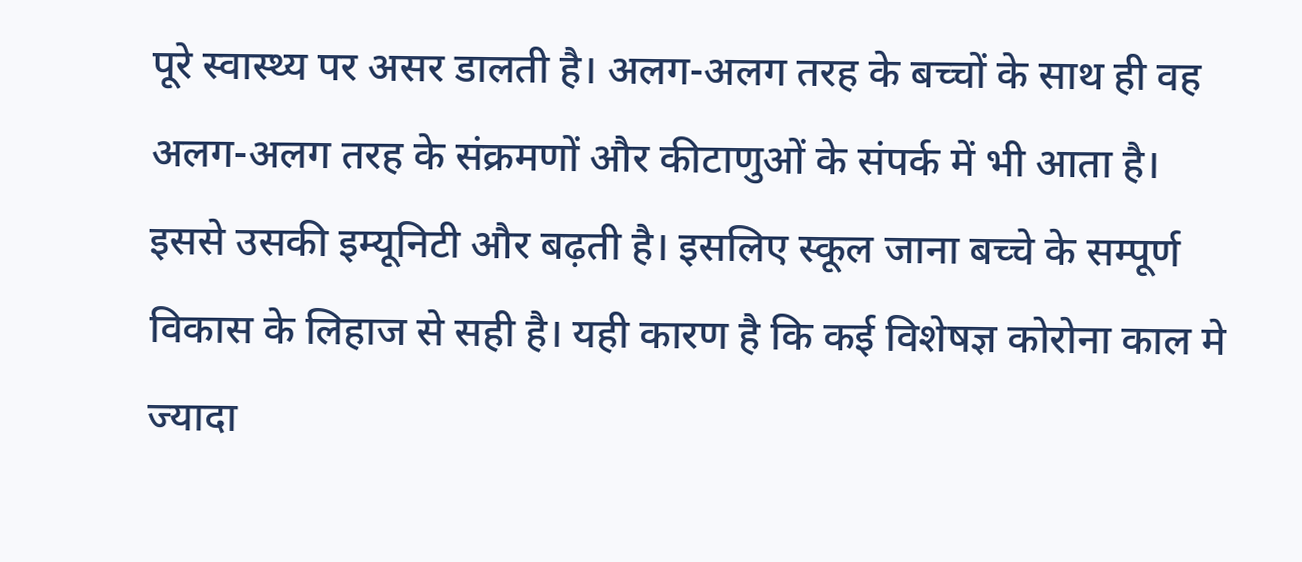पूरे स्वास्थ्य पर असर डालती है। अलग-अलग तरह के बच्चों के साथ ही वह अलग-अलग तरह के संक्रमणों और कीटाणुओं के संपर्क में भी आता है। इससे उसकी इम्यूनिटी और बढ़ती है। इसलिए स्कूल जाना बच्चे के सम्पूर्ण विकास के लिहाज से सही है। यही कारण है कि कई विशेषज्ञ कोरोना काल मे ज्यादा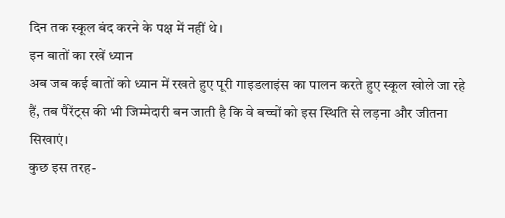दिन तक स्कूल बंद करने के पक्ष में नहीं थे।
इन बातों का रखें ध्यान
अब जब कई बातों को ध्यान में रखते हुए पूरी गाइडलाइंस का पालन करते हुए स्कूल खोले जा रहे हैं, तब पैरेंट्स की भी जिम्मेदारी बन जाती है कि वे बच्चों को इस स्थिति से लड़ना और जीतना सिखाएं।
कुछ इस तरह-